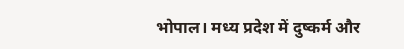भोपाल। मध्य प्रदेश में दुष्कर्म और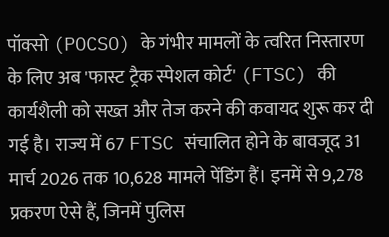पॉक्सो (POCSO) के गंभीर मामलों के त्वरित निस्तारण के लिए अब 'फास्ट ट्रैक स्पेशल कोर्ट' (FTSC) की कार्यशैली को सख्त और तेज करने की कवायद शुरू कर दी गई है। राज्य में 67 FTSC संचालित होने के बावजूद 31 मार्च 2026 तक 10,628 मामले पेंडिंग हैं। इनमें से 9,278 प्रकरण ऐसे हैं, जिनमें पुलिस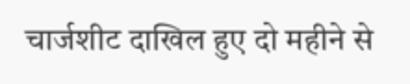चार्जशीट दाखिल हुए दो महीने से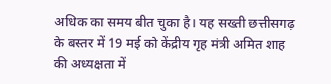अधिक का समय बीत चुका है। यह सख्ती छत्तीसगढ़ के बस्तर में 19 मई को केंद्रीय गृह मंत्री अमित शाह की अध्यक्षता में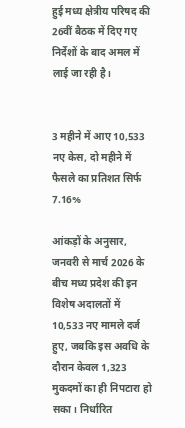हुई मध्य क्षेत्रीय परिषद की 26वीं बैठक में दिए गए निर्देशों के बाद अमल में लाई जा रही है।


3 महीने में आए 10,533 नए केस, दो महीने में फैसले का प्रतिशत सिर्फ 7.16%

आंकड़ों के अनुसार, जनवरी से मार्च 2026 के बीच मध्य प्रदेश की इन विशेष अदालतों में 10,533 नए मामले दर्ज हुए, जबकि इस अवधि के दौरान केवल 1,323 मुकदमों का ही निपटारा हो सका। निर्धारित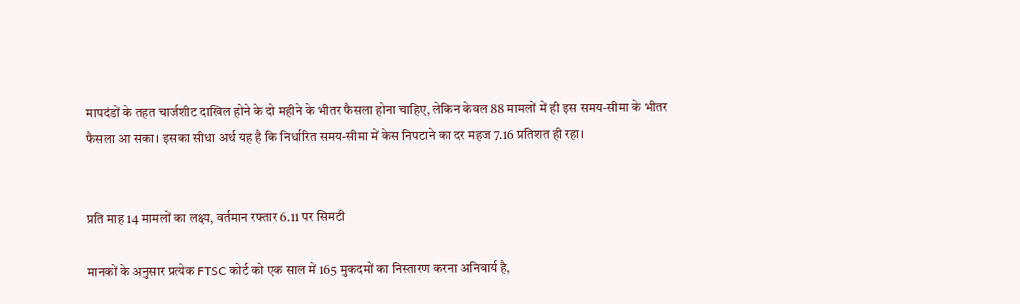मापदंडों के तहत चार्जशीट दाखिल होने के दो महीने के भीतर फैसला होना चाहिए, लेकिन केवल 88 मामलों में ही इस समय-सीमा के भीतर फैसला आ सका। इसका सीधा अर्थ यह है कि निर्धारित समय-सीमा में केस निपटाने का दर महज 7.16 प्रतिशत ही रहा।


प्रति माह 14 मामलों का लक्ष्य, वर्तमान रफ्तार 6.11 पर सिमटी

मानकों के अनुसार प्रत्येक FTSC कोर्ट को एक साल में 165 मुकदमों का निस्तारण करना अनिवार्य है,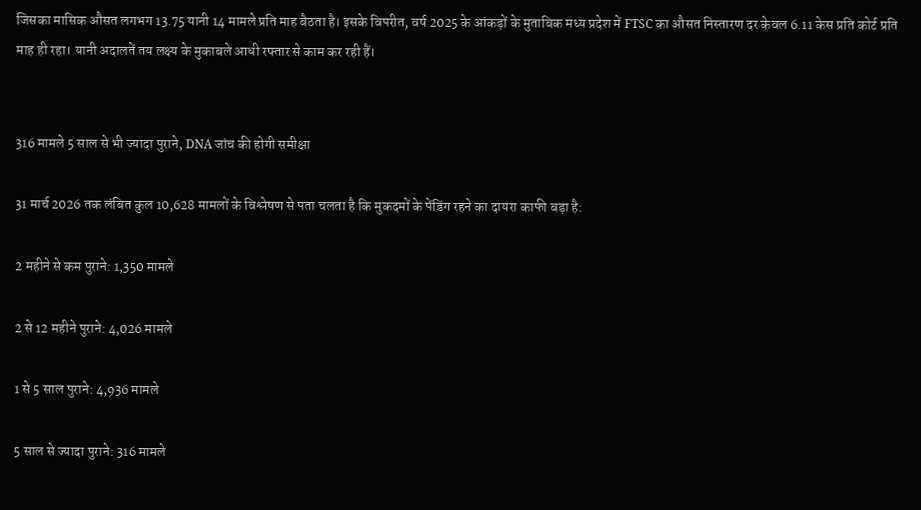जिसका मासिक औसत लगभग 13.75 यानी 14 मामले प्रति माह बैठता है। इसके विपरीत, वर्ष 2025 के आंकड़ों के मुताबिक मध्य प्रदेश में FTSC का औसत निस्तारण दर केवल 6.11 केस प्रति कोर्ट प्रति माह ही रहा। यानी अदालतें तय लक्ष्य के मुकाबले आधी रफ्तार से काम कर रही हैं।


316 मामले 5 साल से भी ज्यादा पुराने, DNA जांच की होगी समीक्षा

31 मार्च 2026 तक लंबित कुल 10,628 मामलों के विश्लेषण से पता चलता है कि मुकदमों के पेंडिंग रहने का दायरा काफी बड़ा है:

2 महीने से कम पुराने: 1,350 मामले

2 से 12 महीने पुराने: 4,026 मामले

1 से 5 साल पुराने: 4,936 मामले

5 साल से ज्यादा पुराने: 316 मामले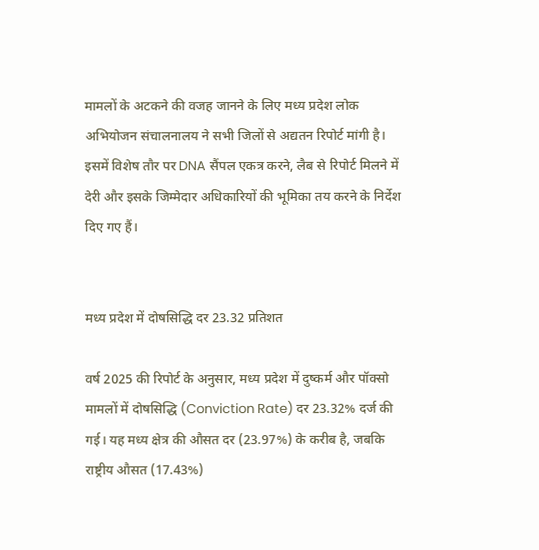मामलों के अटकने की वजह जानने के लिए मध्य प्रदेश लोक अभियोजन संचालनालय ने सभी जिलों से अद्यतन रिपोर्ट मांगी है। इसमें विशेष तौर पर DNA सैंपल एकत्र करने, लैब से रिपोर्ट मिलने में देरी और इसके जिम्मेदार अधिकारियों की भूमिका तय करने के निर्देश दिए गए हैं।


मध्य प्रदेश में दोषसिद्धि दर 23.32 प्रतिशत

वर्ष 2025 की रिपोर्ट के अनुसार, मध्य प्रदेश में दुष्कर्म और पॉक्सो मामलों में दोषसिद्धि (Conviction Rate) दर 23.32% दर्ज की गई। यह मध्य क्षेत्र की औसत दर (23.97%) के करीब है, जबकि राष्ट्रीय औसत (17.43%)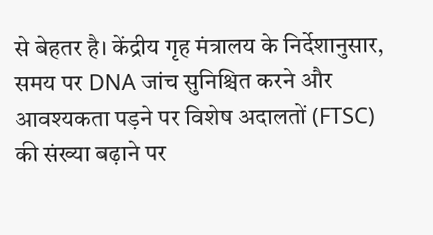से बेहतर है। केंद्रीय गृह मंत्रालय के निर्देशानुसार, समय पर DNA जांच सुनिश्चित करने और आवश्यकता पड़ने पर विशेष अदालतों (FTSC) की संख्या बढ़ाने पर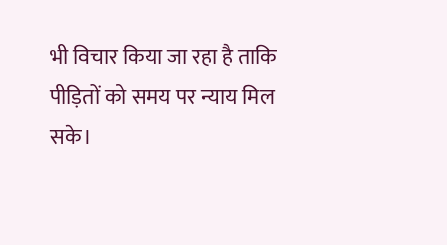भी विचार किया जा रहा है ताकि पीड़ितों को समय पर न्याय मिल सके।